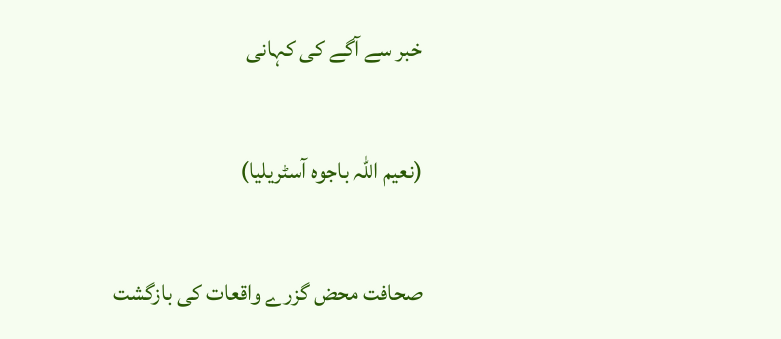خبر سے آگے کی کہانی

(نعیم اللہ باجوہ آسٹریلیا)

صحافت محض گزرے واقعات کی بازگشت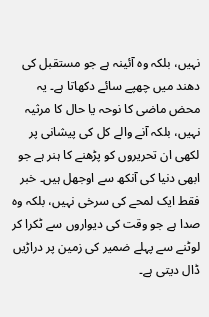نہیں، بلکہ وہ آئینہ ہے جو مستقبل کی دھند میں چھپے سائے دکھاتا ہے۔ یہ محض ماضی کا نوحہ یا حال کا مرثیہ نہیں، بلکہ آنے والے کل کی پیشانی پر لکھی ان تحریروں کو پڑھنے کا ہنر ہے جو ابھی دنیا کی آنکھ سے اوجھل ہیں۔ خبر فقط ایک لمحے کی سرخی نہیں، بلکہ وہ صدا ہے جو وقت کی دیواروں سے ٹکرا کر لوٹنے سے پہلے ضمیر کی زمین پر دراڑیں ڈال دیتی ہے۔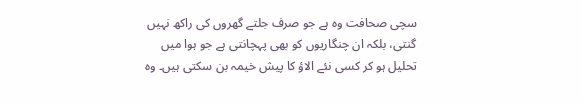سچی صحافت وہ ہے جو صرف جلتے گھروں کی راکھ نہیں گنتی، بلکہ ان چنگاریوں کو بھی پہچانتی ہے جو ہوا میں تحلیل ہو کر کسی نئے الاؤ کا پیش خیمہ بن سکتی ہیں۔ وہ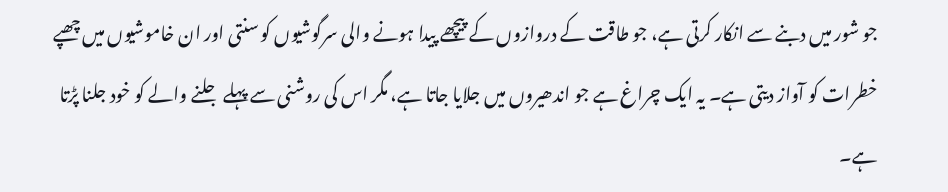جو شور میں دبنے سے انکار کرتی ہے، جو طاقت کے دروازوں کے پیچھے پیدا ہونے والی سرگوشیوں کو سنتی اور ان خاموشیوں میں چھپے خطرات کو آواز دیتی ہے۔ یہ ایک چراغ ہے جو اندھیروں میں جلایا جاتا ہے، مگر اس کی روشنی سے پہلے جلنے والے کو خود جلنا پڑتا ہے۔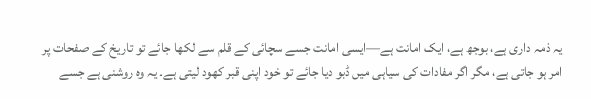یہ ذمہ داری ہے، بوجھ ہے، ایک امانت ہے—ایسی امانت جسے سچائی کے قلم سے لکھا جائے تو تاریخ کے صفحات پر امر ہو جاتی ہے، مگر اگر مفادات کی سیاہی میں ڈبو دیا جائے تو خود اپنی قبر کھود لیتی ہے۔ یہ وہ روشنی ہے جسے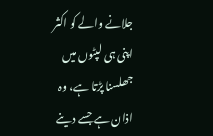جلانے والے کو اکثر اپنی ہی لپٹوں میں جھلسنا پڑتا ہے، وہ اذان ہے جسے دینے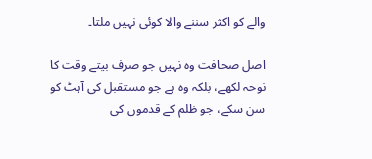والے کو اکثر سننے والا کوئی نہیں ملتا۔

اصل صحافت وہ نہیں جو صرف بیتے وقت کا نوحہ لکھے، بلکہ وہ ہے جو مستقبل کی آہٹ کو سن سکے، جو ظلم کے قدموں کی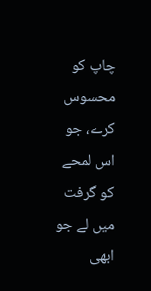چاپ کو محسوس کرے، جو اس لمحے کو گرفت میں لے جو ابھی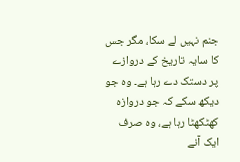جنم نہیں لے سکا، مگر جس کا سایہ تاریخ کے دروازے پر دستک دے رہا ہے۔ وہ جو دیکھ سکے کہ جو دروازہ کھٹکھٹا رہا ہے، وہ صرف ایک آنے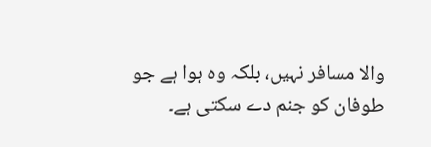والا مسافر نہیں، بلکہ وہ ہوا ہے جو طوفان کو جنم دے سکتی ہے۔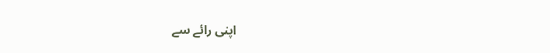اپنی رائے سے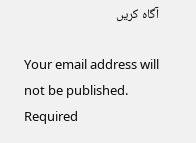آگاہ کریں

Your email address will not be published. Required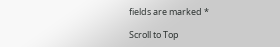fields are marked *

Scroll to Top